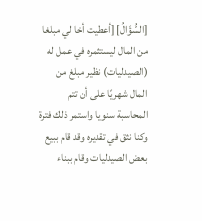[السُّؤَالُ] [أعطيت أخا لي مبلغا من المال ليستثمره في عمل له (الصيدليات) نظير مبلغ من المال شهريًا على أن تتم المحاسبة سنويا واستمر ذلك فترة وكنا نثق في تقديره وقد قام ببيع بعض الصيدليات وقام ببناء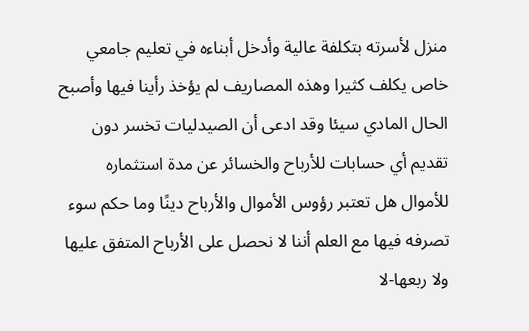منزل لأسرته بتكلفة عالية وأدخل أبناءه في تعليم جامعي خاص يكلف كثيرا وهذه المصاريف لم يؤخذ رأينا فيها وأصبح الحال المادي سيئا وقد ادعى أن الصيدليات تخسر دون تقديم أي حسابات للأرباح والخسائر عن مدة استثماره للأموال هل تعتبر رؤوس الأموال والأرباح دينًا وما حكم سوء تصرفه فيها مع العلم أننا لا نحصل على الأرباح المتفق عليها ولا ربعها-لا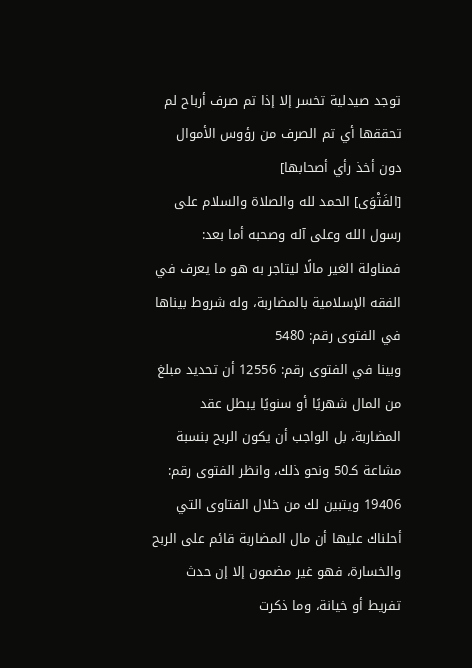توجد صيدلية تخسر إلا إذا تم صرف أرباح لم تحققها أي تم الصرف من رؤوس الأموال دون أخذ رأي أصحابها]
[الفَتْوَى] الحمد لله والصلاة والسلام على رسول الله وعلى آله وصحبه أما بعد:
فمناولة الغير مالًا ليتاجر به هو ما يعرف في الفقه الإسلامية بالمضاربة، وله شروط بيناها في الفتوى رقم: 5480
وبينا في الفتوى رقم: 12556 أن تحديد مبلغ من المال شهريًا أو سنويًا يبطل عقد المضاربة، بل الواجب أن يكون الربح بنسبة مشاعة كـ50 ونحو ذلك، وانظر الفتوى رقم:
19406 ويتبين لك من خلال الفتاوى التي أحلناك عليها أن مال المضاربة قائم على الربح والخسارة، فهو غير مضمون إلا إن حدث تفريط أو خيانة، وما ذكرت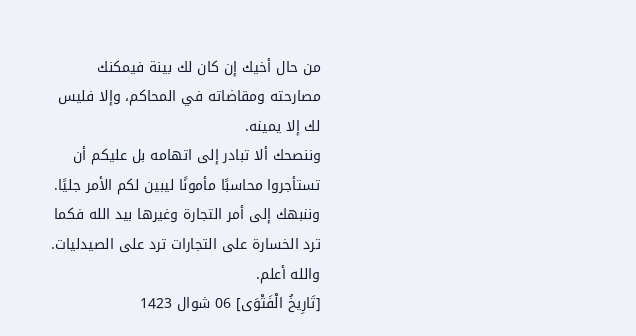من حال أخيك إن كان لك بينة فيمكنك مصارحته ومقاضاته في المحاكم، وإلا فليس لك إلا يمينه.
وننصحك ألا تبادر إلى اتهامه بل عليكم أن تستأجروا محاسبًا مأمونًا ليبين لكم الأمر جليًا. وننبهك إلى أمر التجارة وغيرها بيد الله فكما ترد الخسارة على التجارات ترد على الصيدليات.
والله أعلم.
[تَارِيخُ الْفَتْوَى] 06 شوال 1423